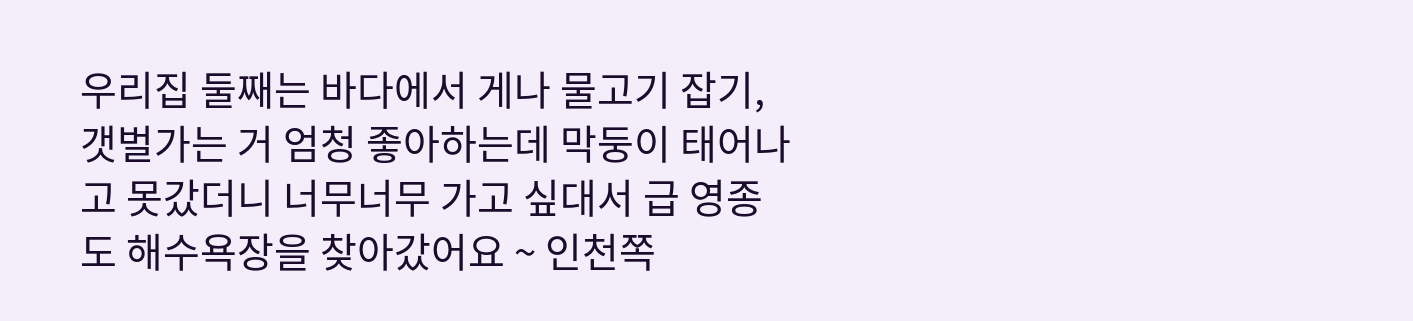우리집 둘째는 바다에서 게나 물고기 잡기, 갯벌가는 거 엄청 좋아하는데 막둥이 태어나고 못갔더니 너무너무 가고 싶대서 급 영종도 해수욕장을 찾아갔어요 ~ 인천쪽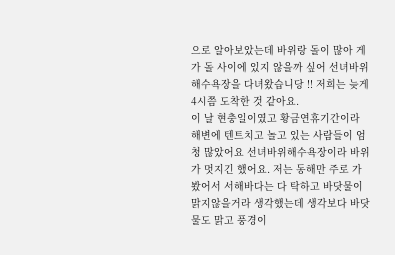으로 알아보았는데 바위랑 돌이 많아 게가 돌 사이에 있지 않을까 싶어 선녀바위해수욕장을 다녀왔습니당 !! 저희는 늦게 4시쯤 도착한 것 같아요.
이 날 현충일이였고 황금연휴기간이라 해변에 텐트치고 놀고 있는 사람들이 엄청 많았어요 선녀바위해수욕장이라 바위가 멋지긴 했어요. 저는 동해만 주로 가봤어서 서해바다는 다 탁하고 바닷물이 맑지않을거라 생각했는데 생각보다 바닷물도 맑고 풍경이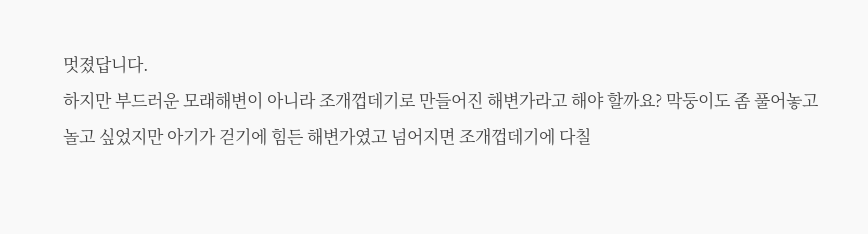멋졌답니다.
하지만 부드러운 모래해변이 아니라 조개껍데기로 만들어진 해변가라고 해야 할까요? 막둥이도 좀 풀어놓고 놀고 싶었지만 아기가 걷기에 힘든 해변가였고 넘어지면 조개껍데기에 다칠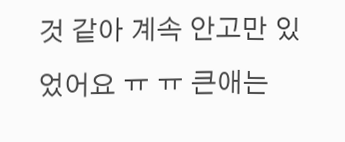것 같아 계속 안고만 있었어요 ㅠ ㅠ 큰애는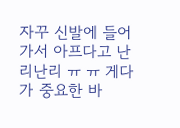자꾸 신발에 들어가서 아프다고 난리난리 ㅠ ㅠ 게다가 중요한 바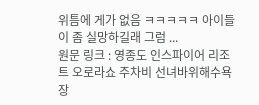위틈에 게가 없음 ㅋㅋㅋㅋㅋ 아이들이 좀 실망하길래 그럼 ...
원문 링크 : 영종도 인스파이어 리조트 오로라쇼 주차비 선녀바위해수욕장